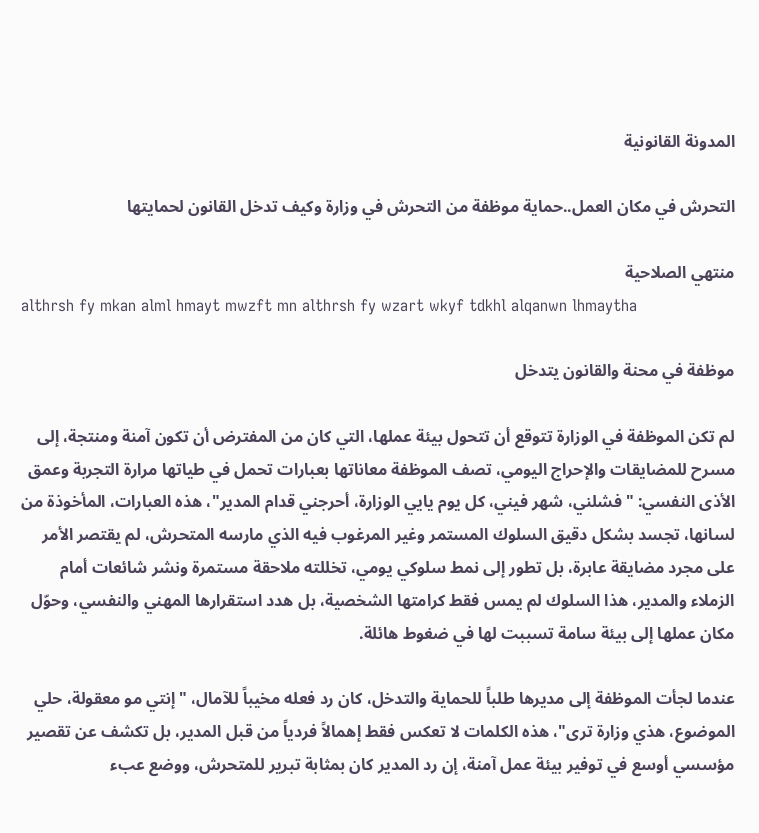المدونة القانونية

التحرش في مكان العمل..حماية موظفة من التحرش في وزارة وكيف تدخل القانون لحمايتها

منتهي الصلاحية
althrsh fy mkan alml hmayt mwzft mn althrsh fy wzart wkyf tdkhl alqanwn lhmaytha

موظفة في محنة والقانون يتدخل

لم تكن الموظفة في الوزارة تتوقع أن تتحول بيئة عملها، التي كان من المفترض أن تكون آمنة ومنتجة، إلى مسرح للمضايقات والإحراج اليومي، تصف الموظفة معاناتها بعبارات تحمل في طياتها مرارة التجربة وعمق الأذى النفسي: "فشلني، شهر فيني، كل يوم يايي الوزارة، أحرجني قدام المدير"، هذه العبارات، المأخوذة من لسانها، تجسد بشكل دقيق السلوك المستمر وغير المرغوب فيه الذي مارسه المتحرش، لم يقتصر الأمر على مجرد مضايقة عابرة، بل تطور إلى نمط سلوكي يومي، تخللته ملاحقة مستمرة ونشر شائعات أمام الزملاء والمدير، هذا السلوك لم يمس فقط كرامتها الشخصية، بل هدد استقرارها المهني والنفسي، وحوّل مكان عملها إلى بيئة سامة تسببت لها في ضغوط هائلة.

عندما لجأت الموظفة إلى مديرها طلباً للحماية والتدخل، كان رد فعله مخيباً للآمال، "إنتي مو معقولة، حلي الموضوع، هذي وزارة ترى"، هذه الكلمات لا تعكس فقط إهمالاً فردياً من قبل المدير، بل تكشف عن تقصير مؤسسي أوسع في توفير بيئة عمل آمنة، إن رد المدير كان بمثابة تبرير للمتحرش، ووضع عبء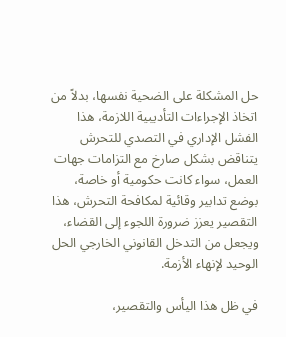حل المشكلة على الضحية نفسها، بدلاً من اتخاذ الإجراءات التأديبية اللازمة، هذا الفشل الإداري في التصدي للتحرش يتناقض بشكل صارخ مع التزامات جهات العمل، سواء كانت حكومية أو خاصة، بوضع تدابير وقائية لمكافحة التحرش، هذا التقصير يعزز ضرورة اللجوء إلى القضاء، ويجعل من التدخل القانوني الخارجي الحل الوحيد لإنهاء الأزمة.

في ظل هذا اليأس والتقصير،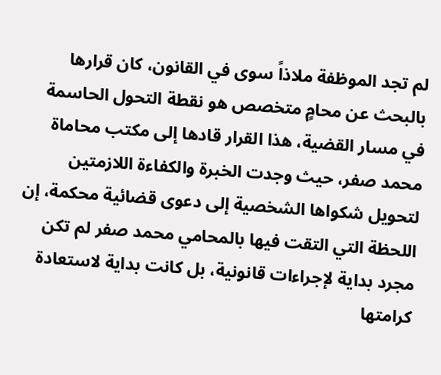لم تجد الموظفة ملاذاً سوى في القانون، كان قرارها بالبحث عن محامٍ متخصص هو نقطة التحول الحاسمة في مسار القضية، هذا القرار قادها إلى مكتب محاماة محمد صفر، حيث وجدت الخبرة والكفاءة اللازمتين لتحويل شكواها الشخصية إلى دعوى قضائية محكمة، إن اللحظة التي التقت فيها بالمحامي محمد صفر لم تكن مجرد بداية لإجراءات قانونية، بل كانت بداية لاستعادة كرامتها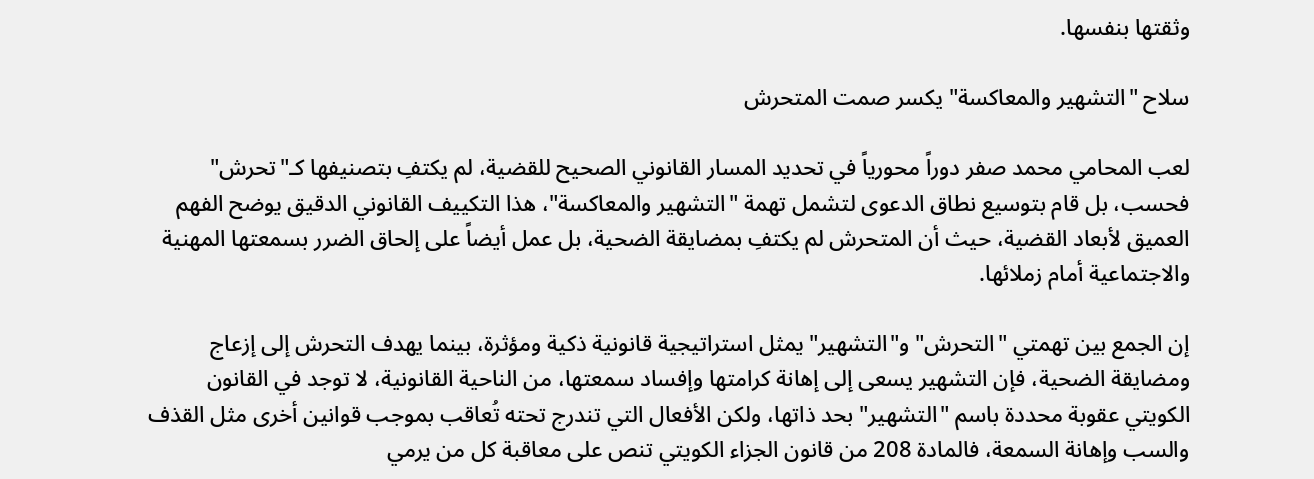وثقتها بنفسها.

سلاح "التشهير والمعاكسة" يكسر صمت المتحرش

لعب المحامي محمد صفر دوراً محورياً في تحديد المسار القانوني الصحيح للقضية، لم يكتفِ بتصنيفها كـ"تحرش" فحسب، بل قام بتوسيع نطاق الدعوى لتشمل تهمة "التشهير والمعاكسة"، هذا التكييف القانوني الدقيق يوضح الفهم العميق لأبعاد القضية، حيث أن المتحرش لم يكتفِ بمضايقة الضحية، بل عمل أيضاً على إلحاق الضرر بسمعتها المهنية والاجتماعية أمام زملائها.

إن الجمع بين تهمتي "التحرش" و"التشهير" يمثل استراتيجية قانونية ذكية ومؤثرة، بينما يهدف التحرش إلى إزعاج ومضايقة الضحية، فإن التشهير يسعى إلى إهانة كرامتها وإفساد سمعتها، من الناحية القانونية، لا توجد في القانون الكويتي عقوبة محددة باسم "التشهير" بحد ذاتها، ولكن الأفعال التي تندرج تحته تُعاقب بموجب قوانين أخرى مثل القذف والسب وإهانة السمعة، فالمادة 208 من قانون الجزاء الكويتي تنص على معاقبة كل من يرمي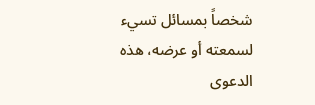شخصاً بمسائل تسيء لسمعته أو عرضه، هذه الدعوى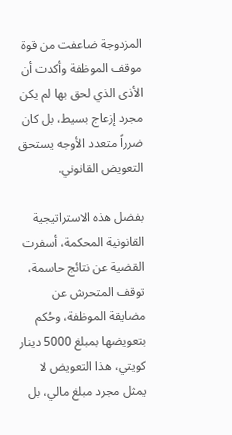المزدوجة ضاعفت من قوة موقف الموظفة وأكدت أن الأذى الذي لحق بها لم يكن مجرد إزعاج بسيط، بل كان ضرراً متعدد الأوجه يستحق التعويض القانوني.

بفضل هذه الاستراتيجية القانونية المحكمة، أسفرت القضية عن نتائج حاسمة، توقف المتحرش عن مضايقة الموظفة، وحُكم بتعويضها بمبلغ 5000 دينار كويتي، هذا التعويض لا يمثل مجرد مبلغ مالي، بل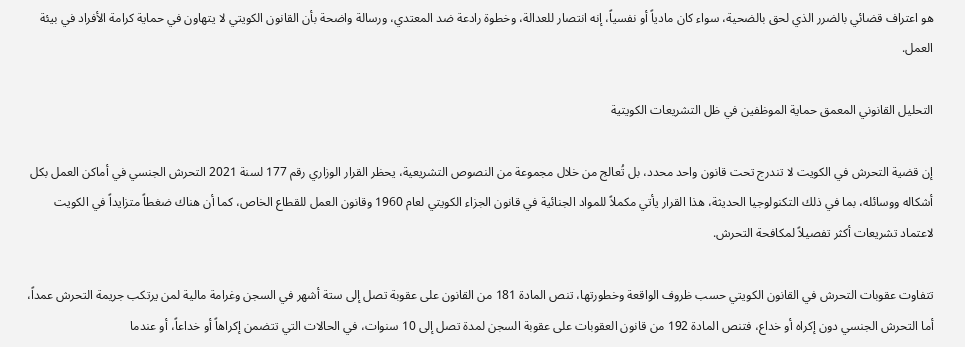هو اعتراف قضائي بالضرر الذي لحق بالضحية، سواء كان مادياً أو نفسياً، إنه انتصار للعدالة، وخطوة رادعة ضد المعتدي، ورسالة واضحة بأن القانون الكويتي لا يتهاون في حماية كرامة الأفراد في بيئة العمل.

التحليل القانوني المعمق حماية الموظفين في ظل التشريعات الكويتية

إن قضية التحرش في الكويت لا تندرج تحت قانون واحد محدد، بل تُعالج من خلال مجموعة من النصوص التشريعية، يحظر القرار الوزاري رقم 177 لسنة 2021 التحرش الجنسي في أماكن العمل بكل أشكاله ووسائله، بما في ذلك التكنولوجيا الحديثة، هذا القرار يأتي مكملاً للمواد الجنائية في قانون الجزاء الكويتي لعام 1960 وقانون العمل للقطاع الخاص، كما أن هناك ضغطاً متزايداً في الكويت لاعتماد تشريعات أكثر تفصيلاً لمكافحة التحرش.

تتفاوت عقوبات التحرش في القانون الكويتي حسب ظروف الواقعة وخطورتها، تنص المادة 181 من القانون على عقوبة تصل إلى ستة أشهر في السجن وغرامة مالية لمن يرتكب جريمة التحرش عمداً، أما التحرش الجنسي دون إكراه أو خداع، فتنص المادة 192 من قانون العقوبات على عقوبة السجن لمدة تصل إلى 10 سنوات، في الحالات التي تتضمن إكراهاً أو خداعاً، أو عندما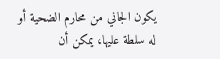يكون الجاني من محارم الضحية أو له سلطة عليها، يمكن أن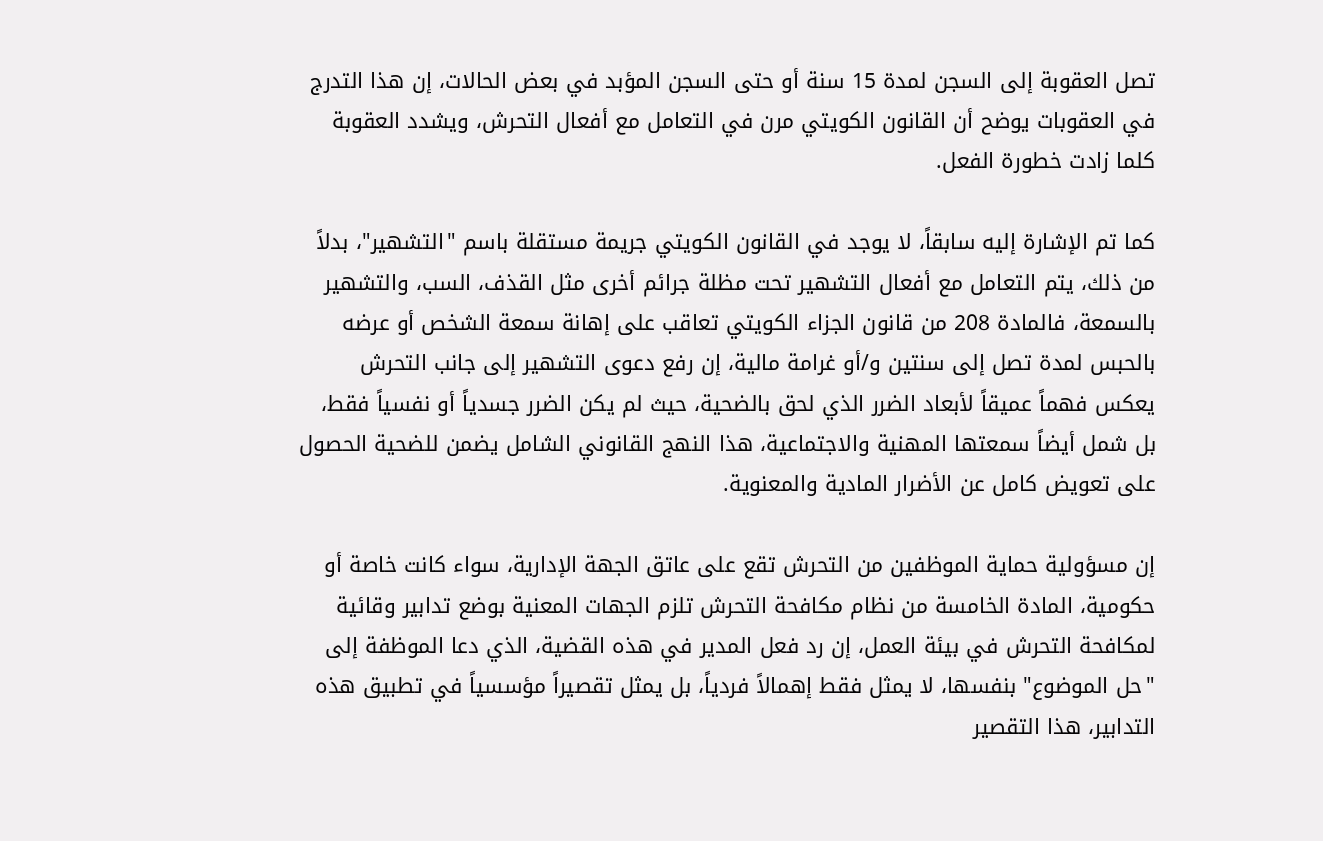تصل العقوبة إلى السجن لمدة 15 سنة أو حتى السجن المؤبد في بعض الحالات، إن هذا التدرج في العقوبات يوضح أن القانون الكويتي مرن في التعامل مع أفعال التحرش، ويشدد العقوبة كلما زادت خطورة الفعل.

كما تم الإشارة إليه سابقاً، لا يوجد في القانون الكويتي جريمة مستقلة باسم "التشهير"، بدلاً من ذلك، يتم التعامل مع أفعال التشهير تحت مظلة جرائم أخرى مثل القذف، السب، والتشهير بالسمعة، فالمادة 208 من قانون الجزاء الكويتي تعاقب على إهانة سمعة الشخص أو عرضه بالحبس لمدة تصل إلى سنتين و/أو غرامة مالية، إن رفع دعوى التشهير إلى جانب التحرش يعكس فهماً عميقاً لأبعاد الضرر الذي لحق بالضحية، حيث لم يكن الضرر جسدياً أو نفسياً فقط، بل شمل أيضاً سمعتها المهنية والاجتماعية، هذا النهج القانوني الشامل يضمن للضحية الحصول على تعويض كامل عن الأضرار المادية والمعنوية.

إن مسؤولية حماية الموظفين من التحرش تقع على عاتق الجهة الإدارية، سواء كانت خاصة أو حكومية، المادة الخامسة من نظام مكافحة التحرش تلزم الجهات المعنية بوضع تدابير وقائية لمكافحة التحرش في بيئة العمل، إن رد فعل المدير في هذه القضية، الذي دعا الموظفة إلى "حل الموضوع" بنفسها، لا يمثل فقط إهمالاً فردياً، بل يمثل تقصيراً مؤسسياً في تطبيق هذه التدابير، هذا التقصير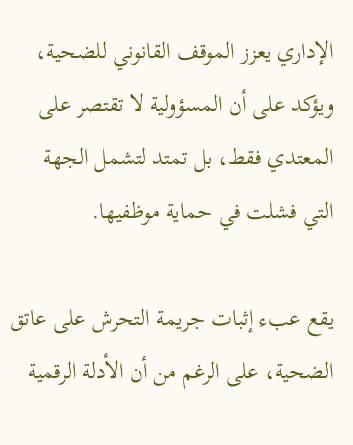الإداري يعزز الموقف القانوني للضحية، ويؤكد على أن المسؤولية لا تقتصر على المعتدي فقط، بل تمتد لتشمل الجهة التي فشلت في حماية موظفيها.

يقع عبء إثبات جريمة التحرش على عاتق الضحية، على الرغم من أن الأدلة الرقمية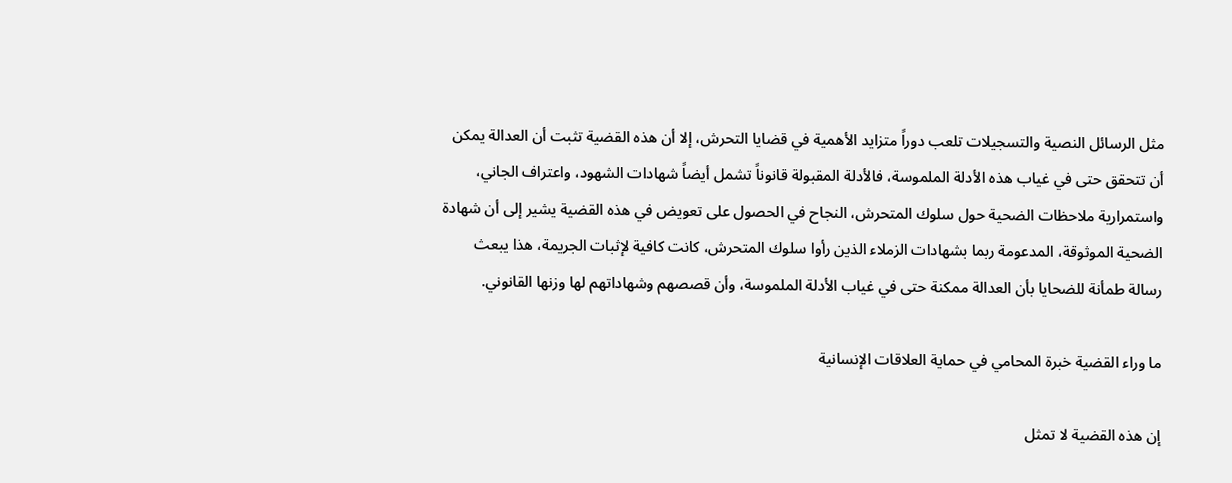مثل الرسائل النصية والتسجيلات تلعب دوراً متزايد الأهمية في قضايا التحرش، إلا أن هذه القضية تثبت أن العدالة يمكن أن تتحقق حتى في غياب هذه الأدلة الملموسة، فالأدلة المقبولة قانوناً تشمل أيضاً شهادات الشهود، واعتراف الجاني، واستمرارية ملاحظات الضحية حول سلوك المتحرش، النجاح في الحصول على تعويض في هذه القضية يشير إلى أن شهادة الضحية الموثوقة، المدعومة ربما بشهادات الزملاء الذين رأوا سلوك المتحرش، كانت كافية لإثبات الجريمة، هذا يبعث رسالة طمأنة للضحايا بأن العدالة ممكنة حتى في غياب الأدلة الملموسة، وأن قصصهم وشهاداتهم لها وزنها القانوني.

ما وراء القضية خبرة المحامي في حماية العلاقات الإنسانية

إن هذه القضية لا تمثل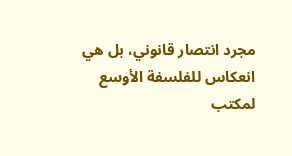مجرد انتصار قانوني، بل هي انعكاس للفلسفة الأوسع لمكتب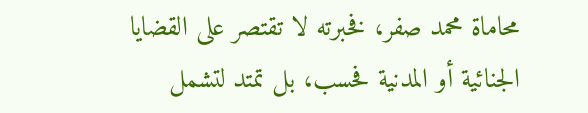محاماة محمد صفر، فخبرته لا تقتصر على القضايا الجنائية أو المدنية فحسب، بل تمتد لتشمل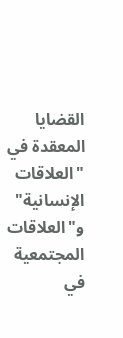القضايا المعقدة في "العلاقات الإنسانية" و"العلاقات المجتمعية في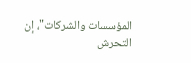المؤسسات والشركات"، إن التحرش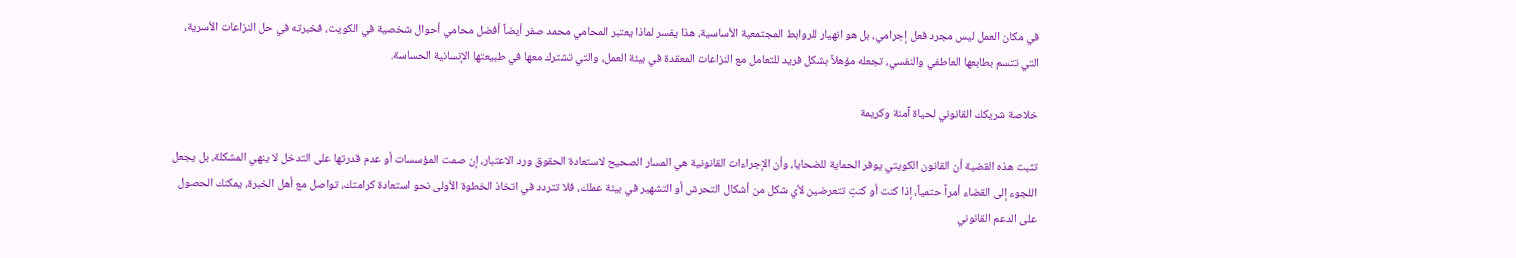في مكان العمل ليس مجرد فعل إجرامي، بل هو انهيار للروابط المجتمعية الأساسية، هذا يفسر لماذا يعتبر المحامي محمد صفر أيضاً أفضل محامي أحوال شخصية في الكويت، فخبرته في حل النزاعات الأسرية، التي تتسم بطابعها العاطفي والنفسي، تجعله مؤهلاً بشكل فريد للتعامل مع النزاعات المعقدة في بيئة العمل، والتي تشترك معها في طبيعتها الإنسانية الحساسة.

خلاصة شريكك القانوني لحياة آمنة وكريمة

تثبت هذه القضية أن القانون الكويتي يوفر الحماية للضحايا، وأن الإجراءات القانونية هي المسار الصحيح لاستعادة الحقوق ورد الاعتبار، إن صمت المؤسسات أو عدم قدرتها على التدخل لا ينهي المشكلة، بل يجعل اللجوء إلى القضاء أمراً حتمياً، إذا كنت أو كنتِ تتعرضين لأي شكل من أشكال التحرش أو التشهير في بيئة عملك، فلا تتردد في اتخاذ الخطوة الأولى نحو استعادة كرامتك، تواصل مع أهل الخبرة، يمكنك الحصول على الدعم القانوني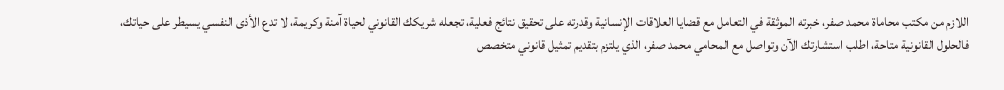اللازم من مكتب محاماة محمد صفر، خبرته الموثقة في التعامل مع قضايا العلاقات الإنسانية وقدرته على تحقيق نتائج فعلية، تجعله شريكك القانوني لحياة آمنة وكريمة، لا تدع الأذى النفسي يسيطر على حياتك، فالحلول القانونية متاحة، اطلب استشارتك الآن وتواصل مع المحامي محمد صفر، الذي يلتزم بتقديم تمثيل قانوني متخصص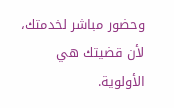وحضور مباشر لخدمتك، لأن قضيتك هي الأولوية.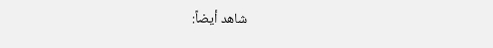شاهد أيضاً: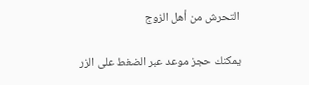التحرش من أهل الزوج

يمكنك حجز موعد عبر الضغط على الزر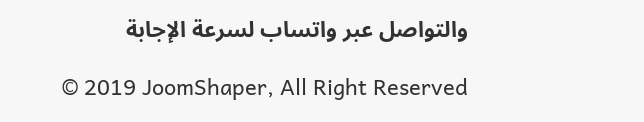والتواصل عبر واتساب لسرعة الإجابة

© 2019 JoomShaper, All Right Reserved